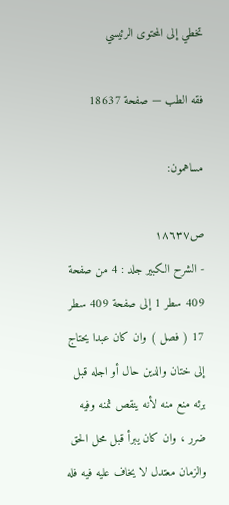تخطي إلى المحتوى الرئيسي

فقه الطب — صفحة 18637

مساهمون:

ص١٨٦٣٧
- الشرح الكبير جلد : 4 من صفحة 409 سطر 1 إلى صفحة 409 سطر 17 ( فصل ) وان كان عبدا يحتاج إلى ختان والدين حال أو اجله قبل برئه منع منه لأنه ينقص ثمنه وفيه ضرر ، وان كان يبرأ قبل محل الحق والزمان معتدل لا يخاف عليه فيه فله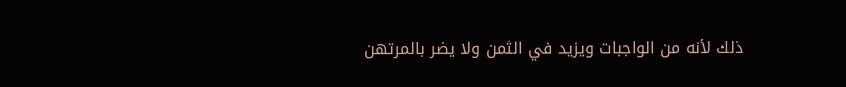ذلك لأنه من الواجبات ويزيد في الثمن ولا يضر بالمرتهن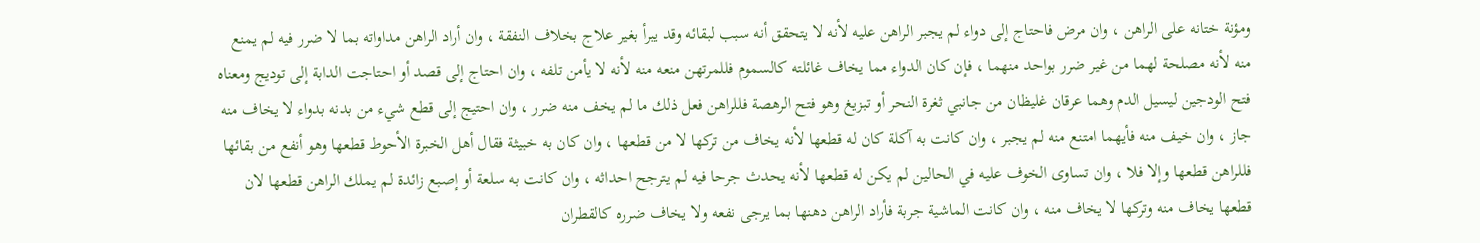ومؤنة ختانه على الراهن ، وان مرض فاحتاج إلى دواء لم يجبر الراهن عليه لأنه لا يتحقق أنه سبب لبقائه وقد يبرأ بغير علاج بخلاف النفقة ، وان أراد الراهن مداواته بما لا ضرر فيه لم يمنع منه لأنه مصلحة لهما من غير ضرر بواحد منهما ، فإن كان الدواء مما يخاف غائلته كالسموم فللمرتهن منعه منه لأنه لا يأمن تلفه ، وان احتاج إلى قصد أو احتاجت الدابة إلى توديج ومعناه فتح الودجين ليسيل الدم وهما عرقان غليظان من جانبي ثغرة النحر أو تبزيغ وهو فتح الرهصة فللراهن فعل ذلك ما لم يخف منه ضرر ، وان احتيج إلى قطع شيء من بدنه بدواء لا يخاف منه جاز ، وان خيف منه فأيهما امتنع منه لم يجبر ، وان كانت به آكلة كان له قطعها لأنه يخاف من تركها لا من قطعها ، وان كان به خبيثة فقال أهل الخبرة الأحوط قطعها وهو أنفع من بقائها فللراهن قطعها وإلا فلا ، وان تساوى الخوف عليه في الحالين لم يكن له قطعها لأنه يحدث جرحا فيه لم يترجح احداثه ، وان كانت به سلعة أو إصبع زائدة لم يملك الراهن قطعها لان قطعها يخاف منه وتركها لا يخاف منه ، وان كانت الماشية جربة فأراد الراهن دهنها بما يرجى نفعه ولا يخاف ضرره كالقطران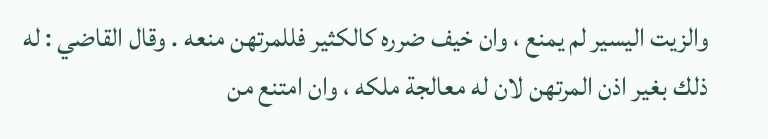والزيت اليسير لم يمنع ، وان خيف ضرره كالكثير فللمرتهن منعه . وقال القاضي : له ذلك بغير اذن المرتهن لان له معالجة ملكه ، وان امتنع من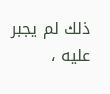ذلك لم يجبر عليه ،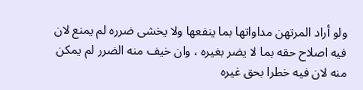ولو أراد المرتهن مداواتها بما ينفعها ولا يخشى ضرره لم يمنع لان فيه اصلاح حقه بما لا يضر بغيره ، وان خيف منه الضرر لم يمكن منه لان فيه خطرا بحق غيره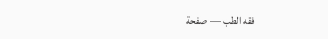فقه الطب — صفحة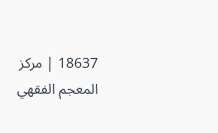18637 | مركز المعجم الفقهي